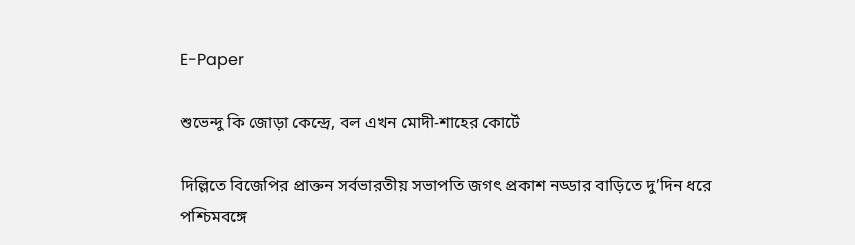E-Paper

শুভেন্দু কি জোড়া কেন্দ্রে, বল এখন মোদী-শাহের কোর্টে

দিল্লিতে বিজেপির প্রাক্তন সর্বভারতীয় সভাপতি জগৎ প্রকাশ নড্ডার বাড়িতে দু’দিন ধরে পশ্চিমবঙ্গে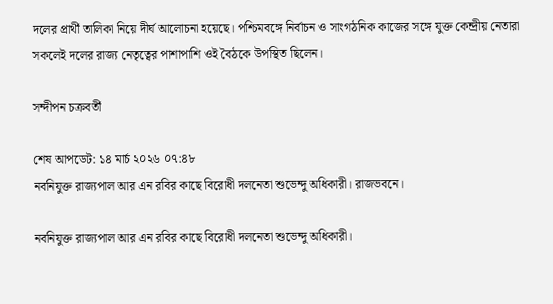দলের প্রার্থী তালিকা নিয়ে দীর্ঘ আলোচনা হয়েছে। পশ্চিমবঙ্গে নির্বাচন ও সাংগঠনিক কাজের সঙ্গে যুক্ত কেন্দ্রীয় নেতারা সকলেই দলের রাজ্য নেতৃত্বের পাশাপাশি ওই বৈঠকে উপস্থিত ছিলেন।

সন্দীপন চক্রবর্তী

শেষ আপডেট: ১৪ মার্চ ২০২৬ ০৭:৪৮
নবনিযুক্ত রাজ্যপাল আর এন রবির কাছে বিরোধী দলনেতা শুভেন্দু অধিকারী। রাজভবনে।

নবনিযুক্ত রাজ্যপাল আর এন রবির কাছে বিরোধী দলনেতা শুভেন্দু অধিকারী।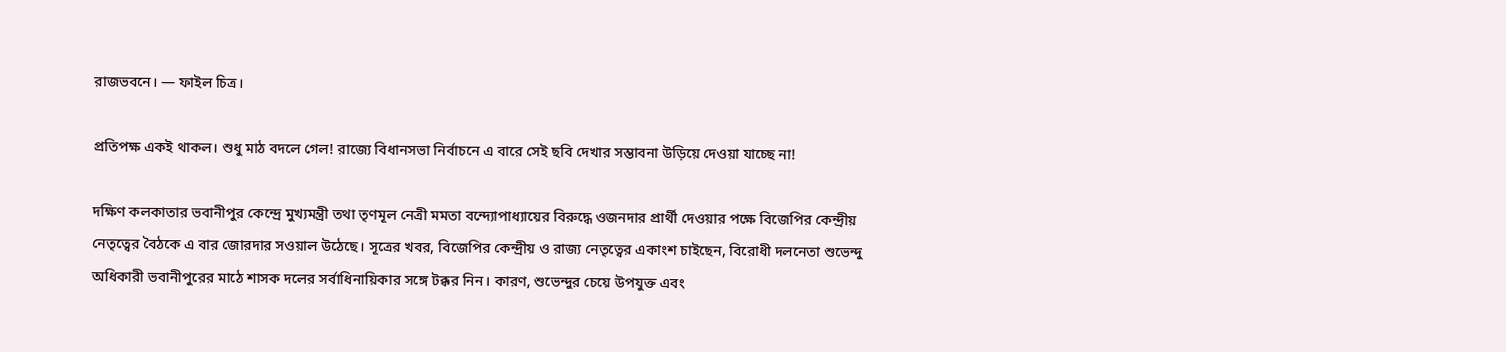রাজভবনে। — ফাইল চিত্র।

প্রতিপক্ষ একই থাকল। শুধু মাঠ বদলে গেল! রাজ্যে বিধানসভা নির্বাচনে এ বারে সেই ছবি দেখার সম্ভাবনা উড়িয়ে দেওয়া যাচ্ছে না!

দক্ষিণ কলকাতার ভবানীপুর কেন্দ্রে মুখ্যমন্ত্রী তথা তৃণমূল নেত্রী মমতা বন্দ্যোপাধ্যায়ের বিরুদ্ধে ওজনদার প্রার্থী দেওয়ার পক্ষে বিজেপির কেন্দ্রীয় নেতৃত্বের বৈঠকে এ বার জোরদার সওয়াল উঠেছে। সূত্রের খবর, বিজেপির কেন্দ্রীয় ও রাজ্য নেতৃত্বের একাংশ চাইছেন, বিরোধী দলনেতা শুভেন্দু অধিকারী ভবানীপুরের মাঠে শাসক দলের সর্বাধিনায়িকার সঙ্গে টক্কর নিন। কারণ, শুভেন্দুর চেয়ে উপযুক্ত এবং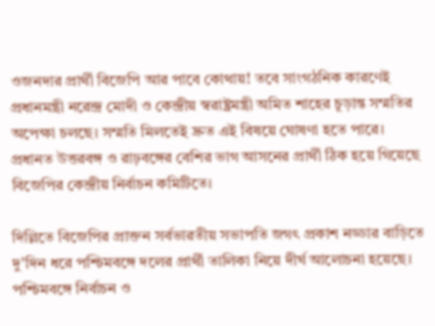ওজনদার প্রার্থী বিজেপি আর পাবে কোথায়! তবে সাংগঠনিক কারণেই প্রধানমন্ত্রী নরেন্দ্র মোদী ও কেন্দ্রীয় স্বরাষ্ট্রমন্ত্রী অমিত শাহের চূড়ান্ত সম্মতির অপেক্ষা চলছে। সম্মতি মিলতেই দ্রুত এই বিষয়ে ঘোষণা হতে পারে। প্রধানত উত্তরবঙ্গ ও রাঢ়বঙ্গের বেশির ভাগ আসনের প্রার্থী ঠিক হয়ে গিয়েছে বিজেপির কেন্দ্রীয় নির্বাচন কমিটিতে।

দিল্লিতে বিজেপির প্রাক্তন সর্বভারতীয় সভাপতি জগৎ প্রকাশ নড্ডার বাড়িতে দু’দিন ধরে পশ্চিমবঙ্গে দলের প্রার্থী তালিকা নিয়ে দীর্ঘ আলোচনা হয়েছে। পশ্চিমবঙ্গে নির্বাচন ও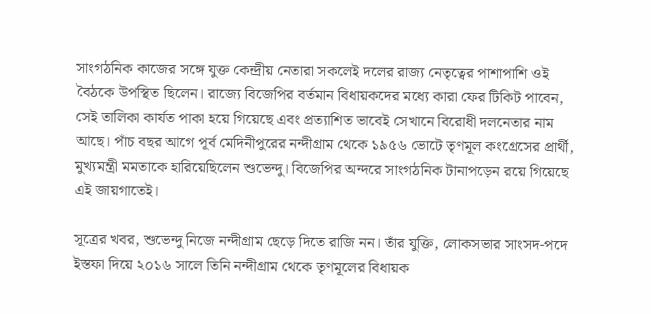সাংগঠনিক কাজের সঙ্গে যুক্ত কেন্দ্রীয় নেতারা সকলেই দলের রাজ্য নেতৃত্বের পাশাপাশি ওই বৈঠকে উপস্থিত ছিলেন। রাজ্যে বিজেপির বর্তমান বিধায়কদের মধ্যে কারা ফের টিকিট পাবেন, সেই তালিকা কার্যত পাকা হয়ে গিয়েছে এবং প্রত্যাশিত ভাবেই সেখানে বিরোধী দলনেতার নাম আছে। পাঁচ বছর আগে পূর্ব মেদিনীপুরের নন্দীগ্রাম থেকে ১৯৫৬ ভোটে তৃণমূল কংগ্রেসের প্রার্থী, মুখ্যমন্ত্রী মমতাকে হারিয়েছিলেন শুভেন্দু। বিজেপির অন্দরে সাংগঠনিক টানাপড়েন রয়ে গিয়েছে এই জায়গাতেই।

সূত্রের খবর, শুভেন্দু নিজে নন্দীগ্রাম ছেড়ে দিতে রাজি নন। তাঁর যুক্তি, লোকসভার সাংসদ-পদে ইস্তফা দিয়ে ২০১৬ সালে তিনি নন্দীগ্রাম থেকে তৃণমূলের বিধায়ক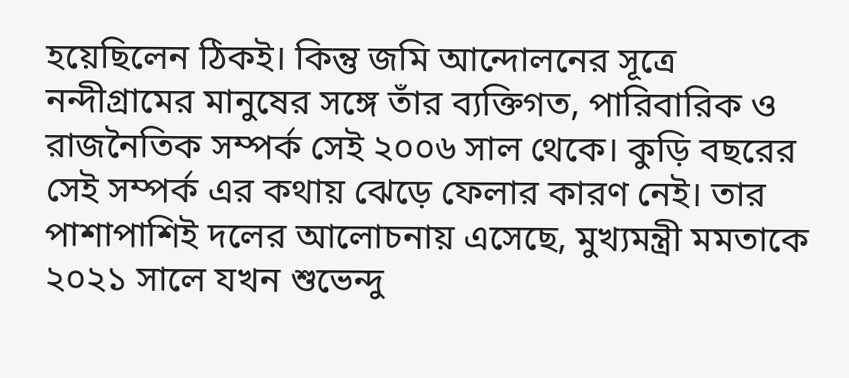হয়েছিলেন ঠিকই। কিন্তু জমি আন্দোলনের সূত্রে নন্দীগ্রামের মানুষের সঙ্গে তাঁর ব্যক্তিগত, পারিবারিক ও রাজনৈতিক সম্পর্ক সেই ২০০৬ সাল থেকে। কুড়ি বছরের সেই সম্পর্ক এর কথায় ঝেড়ে ফেলার কারণ নেই। তার পাশাপাশিই দলের আলোচনায় এসেছে, মুখ্যমন্ত্রী মমতাকে ২০২১ সালে যখন শুভেন্দু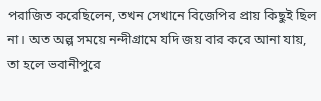পরাজিত করেছিলেন, তখন সেখানে বিজেপির প্রায় কিছুই ছিল না। অত অল্প সময়ে নন্দীগ্রামে যদি জয় বার করে আনা যায়, তা হলে ভবানীপুরে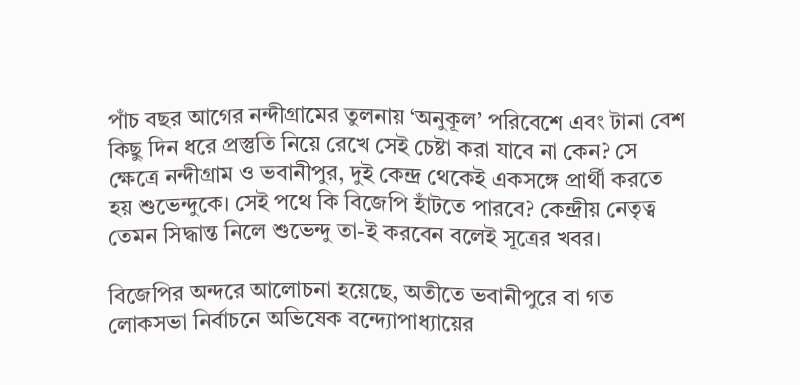পাঁচ বছর আগের নন্দীগ্রামের তুলনায় ‘অনুকূল’ পরিবেশে এবং টানা বেশ কিছু দিন ধরে প্রস্তুতি নিয়ে রেখে সেই চেষ্টা করা যাবে না কেন? সে ক্ষেত্রে নন্দীগ্রাম ও ভবানীপুর, দুই কেন্দ্র থেকেই একসঙ্গে প্রার্থী করতে হয় শুভেন্দুকে। সেই পথে কি বিজেপি হাঁটতে পারবে? কেন্দ্রীয় নেতৃত্ব তেমন সিদ্ধান্ত নিলে শুভেন্দু তা-ই করবেন বলেই সূত্রের খবর।

বিজেপির অন্দরে আলোচনা হয়েছে, অতীতে ভবানীপুরে বা গত লোকসভা নির্বাচনে অভিষেক বন্দ্যোপাধ্যায়ের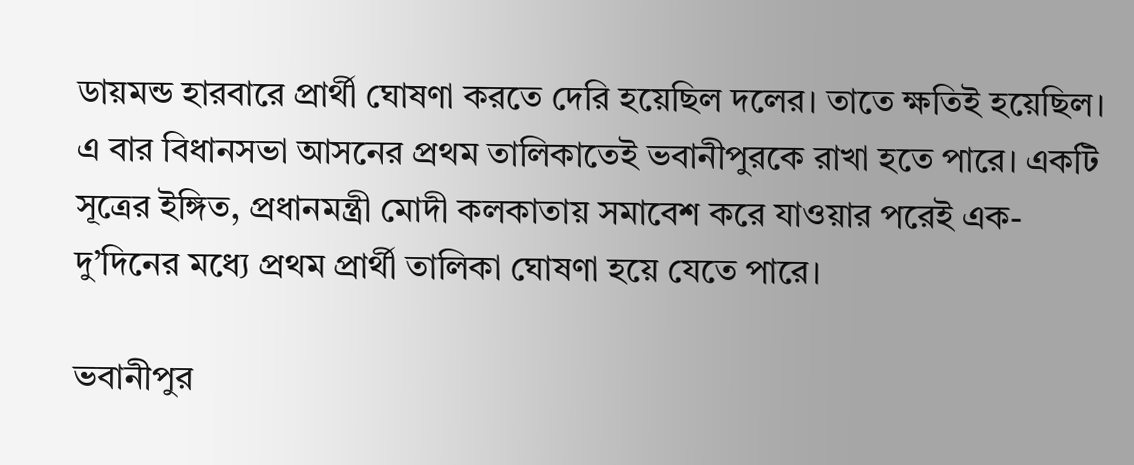ডায়মন্ড হারবারে প্রার্থী ঘোষণা করতে দেরি হয়েছিল দলের। তাতে ক্ষতিই হয়েছিল। এ বার বিধানসভা আসনের প্রথম তালিকাতেই ভবানীপুরকে রাখা হতে পারে। একটি সূত্রের ইঙ্গিত, প্রধানমন্ত্রী মোদী কলকাতায় সমাবেশ করে যাওয়ার পরেই এক-দু’দিনের মধ্যে প্রথম প্রার্থী তালিকা ঘোষণা হয়ে যেতে পারে।

ভবানীপুর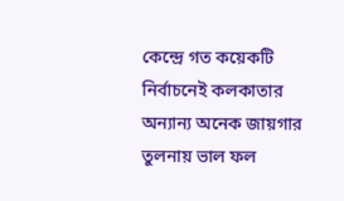কেন্দ্রে গত কয়েকটি নির্বাচনেই কলকাতার অন্যান্য অনেক জায়গার তুলনায় ভাল ফল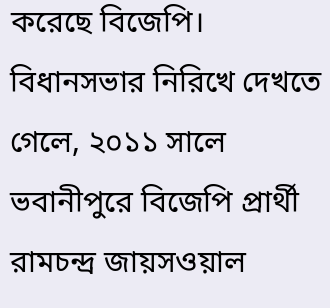করেছে বিজেপি। বিধানসভার নিরিখে দেখতে গেলে, ২০১১ সালে ভবানীপুরে বিজেপি প্রার্থী রামচন্দ্র জায়সওয়াল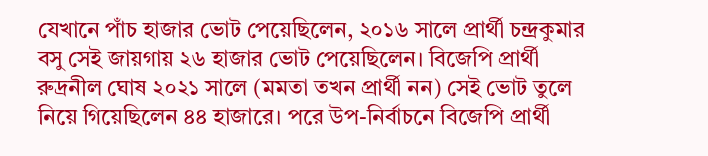যেখানে পাঁচ হাজার ভোট পেয়েছিলেন, ২০১৬ সালে প্রার্থী চন্দ্রকুমার বসু সেই জায়গায় ২৬ হাজার ভোট পেয়েছিলেন। বিজেপি প্রার্থী রুদ্রনীল ঘোষ ২০২১ সালে (মমতা তখন প্রার্থী নন) সেই ভোট তুলে নিয়ে গিয়েছিলেন ৪৪ হাজারে। পরে উপ-নির্বাচনে বিজেপি প্রার্থী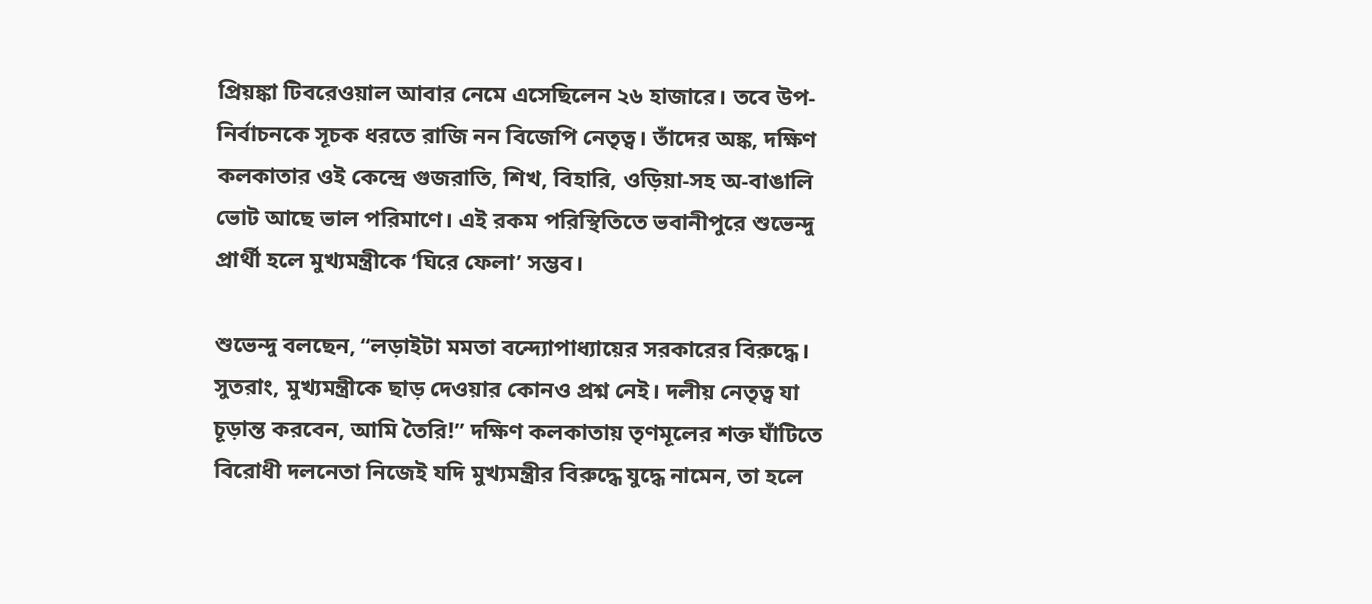প্রিয়ঙ্কা টিবরেওয়াল আবার নেমে এসেছিলেন ২৬ হাজারে। তবে উপ-নির্বাচনকে সূচক ধরতে রাজি নন বিজেপি নেতৃত্ব। তাঁদের অঙ্ক, দক্ষিণ কলকাতার ওই কেন্দ্রে গুজরাতি, শিখ, বিহারি, ওড়িয়া-সহ অ-বাঙালি ভোট আছে ভাল পরিমাণে। এই রকম পরিস্থিতিতে ভবানীপুরে শুভেন্দু প্রার্থী হলে মুখ্যমন্ত্রীকে ‘ঘিরে ফেলা’ সম্ভব।

শুভেন্দু বলছেন, ‘‘লড়াইটা মমতা বন্দ্যোপাধ্যায়ের সরকারের বিরুদ্ধে। সুতরাং, মুখ্যমন্ত্রীকে ছাড় দেওয়ার কোনও প্রশ্ন নেই। দলীয় নেতৃত্ব যা চূড়ান্ত করবেন, আমি তৈরি!’’ দক্ষিণ কলকাতায় তৃণমূলের শক্ত ঘাঁটিতে বিরোধী দলনেতা নিজেই যদি মুখ্যমন্ত্রীর বিরুদ্ধে যুদ্ধে নামেন, তা হলে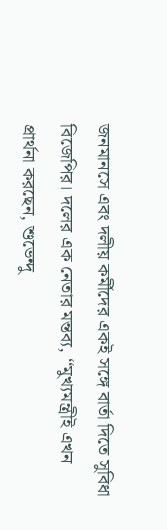জনমানসে এবং দলীয় কর্মীদের একই সঙ্গে বার্তা দিতে সুবিধা বিজেপির। দলের এক নেতার মন্তব্য, ‘‘মুখ্যমন্ত্রীই এখন প্রার্থনা করছেন, শুভেন্দু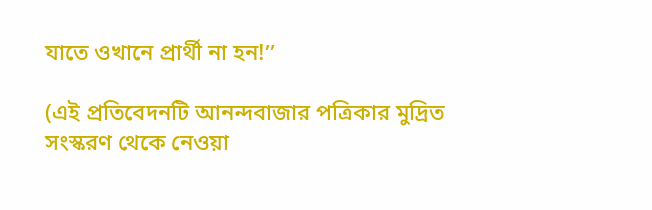যাতে ওখানে প্রার্থী না হন!’’

(এই প্রতিবেদনটি আনন্দবাজার পত্রিকার মুদ্রিত সংস্করণ থেকে নেওয়া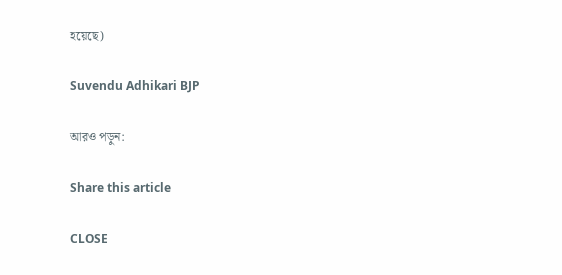হয়েছে)

Suvendu Adhikari BJP

আরও পড়ুন:

Share this article

CLOSE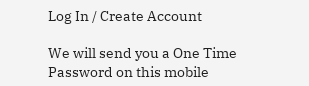Log In / Create Account

We will send you a One Time Password on this mobile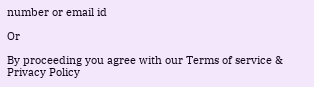number or email id

Or

By proceeding you agree with our Terms of service & Privacy Policy